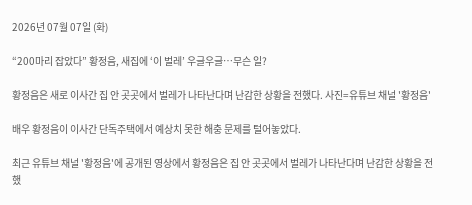2026년 07월 07일 (화)

“200마리 잡았다” 황정음, 새집에 ‘이 벌레’ 우글우글…무슨 일?

황정음은 새로 이사간 집 안 곳곳에서 벌레가 나타난다며 난감한 상황을 전했다. 사진=유튜브 채널 '황정음'

배우 황정음이 이사간 단독주택에서 예상치 못한 해충 문제를 털어놓았다.

최근 유튜브 채널 '황정음'에 공개된 영상에서 황정음은 집 안 곳곳에서 벌레가 나타난다며 난감한 상황을 전했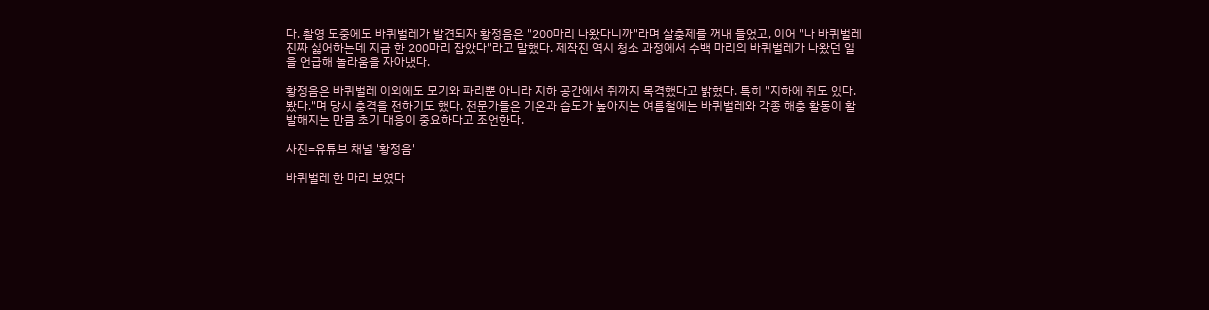다. 촬영 도중에도 바퀴벌레가 발견되자 황정음은 "200마리 나왔다니까"라며 살충제를 꺼내 들었고, 이어 "나 바퀴벌레 진짜 싫어하는데 지금 한 200마리 잡았다"라고 말했다. 제작진 역시 청소 과정에서 수백 마리의 바퀴벌레가 나왔던 일을 언급해 놀라움을 자아냈다.

황정음은 바퀴벌레 이외에도 모기와 파리뿐 아니라 지하 공간에서 쥐까지 목격했다고 밝혔다. 특히 "지하에 쥐도 있다. 봤다."며 당시 충격을 전하기도 했다. 전문가들은 기온과 습도가 높아지는 여름철에는 바퀴벌레와 각종 해충 활동이 활발해지는 만큼 초기 대응이 중요하다고 조언한다.

사진=유튜브 채널 '황정음'

바퀴벌레 한 마리 보였다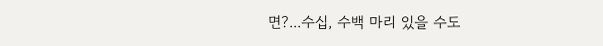면?...수십, 수백 마리 있을 수도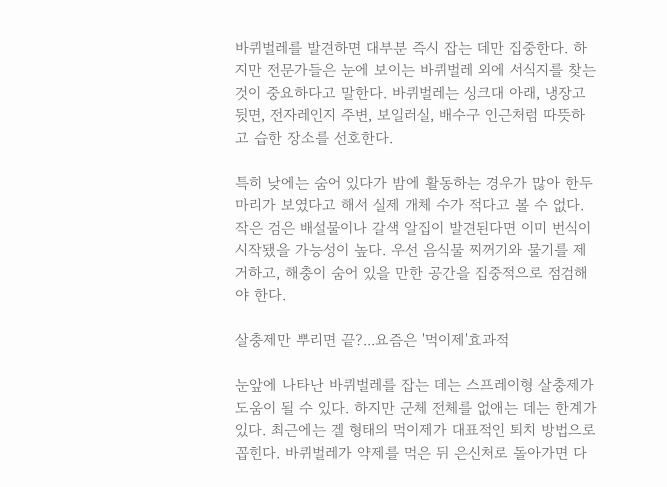바퀴벌레를 발견하면 대부분 즉시 잡는 데만 집중한다. 하지만 전문가들은 눈에 보이는 바퀴벌레 외에 서식지를 찾는 것이 중요하다고 말한다. 바퀴벌레는 싱크대 아래, 냉장고 뒷면, 전자레인지 주변, 보일러실, 배수구 인근처럼 따뜻하고 습한 장소를 선호한다.

특히 낮에는 숨어 있다가 밤에 활동하는 경우가 많아 한두 마리가 보였다고 해서 실제 개체 수가 적다고 볼 수 없다. 작은 검은 배설물이나 갈색 알집이 발견된다면 이미 번식이 시작됐을 가능성이 높다. 우선 음식물 찌꺼기와 물기를 제거하고, 해충이 숨어 있을 만한 공간을 집중적으로 점검해야 한다.

살충제만 뿌리면 끝?...요즘은 '먹이제'효과적

눈앞에 나타난 바퀴벌레를 잡는 데는 스프레이형 살충제가 도움이 될 수 있다. 하지만 군체 전체를 없애는 데는 한계가 있다. 최근에는 겔 형태의 먹이제가 대표적인 퇴치 방법으로 꼽힌다. 바퀴벌레가 약제를 먹은 뒤 은신처로 돌아가면 다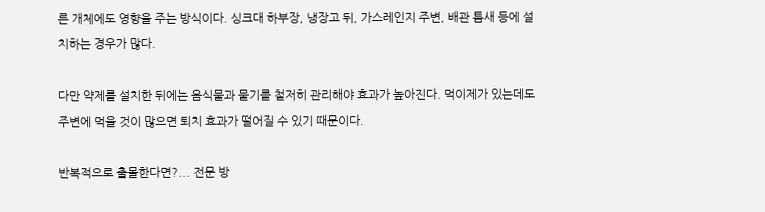른 개체에도 영향을 주는 방식이다. 싱크대 하부장, 냉장고 뒤, 가스레인지 주변, 배관 틈새 등에 설치하는 경우가 많다.

다만 약제를 설치한 뒤에는 음식물과 물기를 철저히 관리해야 효과가 높아진다. 먹이제가 있는데도 주변에 먹을 것이 많으면 퇴치 효과가 떨어질 수 있기 때문이다.

반복적으로 출몰한다면?... 전문 방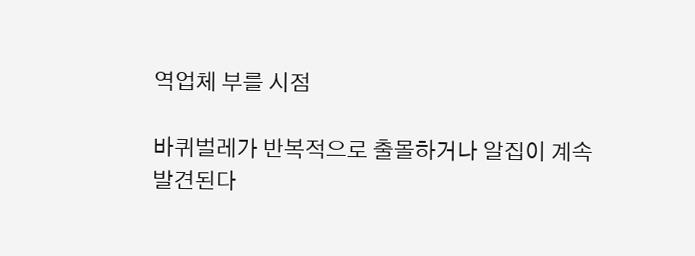역업체 부를 시점

바퀴벌레가 반복적으로 출몰하거나 알집이 계속 발견된다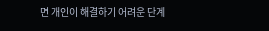면 개인이 해결하기 어려운 단계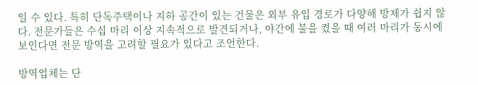일 수 있다. 특히 단독주택이나 지하 공간이 있는 건물은 외부 유입 경로가 다양해 방제가 쉽지 않다. 전문가들은 수십 마리 이상 지속적으로 발견되거나, 야간에 불을 켰을 때 여러 마리가 동시에 보인다면 전문 방역을 고려할 필요가 있다고 조언한다.

방역업체는 단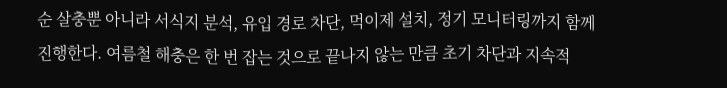순 살충뿐 아니라 서식지 분석, 유입 경로 차단, 먹이제 설치, 정기 모니터링까지 함께 진행한다. 여름철 해충은 한 번 잡는 것으로 끝나지 않는 만큼 초기 차단과 지속적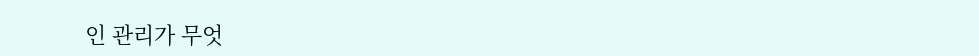인 관리가 무엇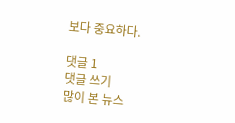보다 중요하다.

댓글 1
댓글 쓰기
많이 본 뉴스